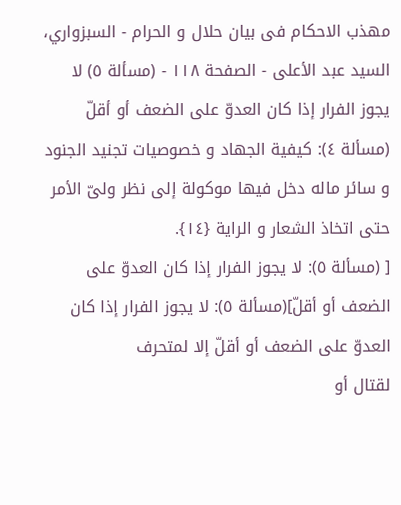مهذب الاحکام فی بیان حلال و الحرام - السبزواري، السيد عبد الأعلى - الصفحة ١١٨ - (مسألة ٥) لا یجوز الفرار إذا کان العدوّ علی الضعف أو أقلّ
(مسألة ٤): کیفیة الجهاد و خصوصیات تجنید الجنود و سائر ماله دخل فیها موکولة إلی نظر ولیّ الأمر حتی اتخاذ الشعار و الرایة {١٤}.
[ (مسألة ٥): لا یجوز الفرار إذا کان العدوّ علی الضعف أو أقلّ](مسألة ٥): لا یجوز الفرار إذا کان العدوّ علی الضعف أو أقلّ إلا لمتحرف
لقتال أو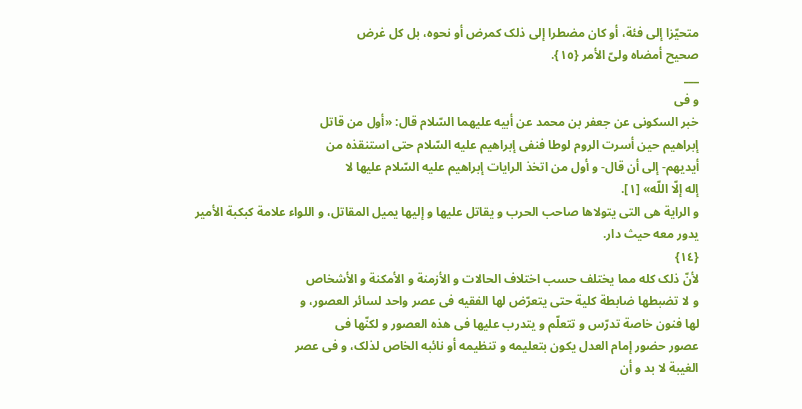متحیّزا إلی فئة، أو کان مضطرا إلی ذلک کمرض أو نحوه، بل کل غرض
صحیح أمضاه ولیّ الأمر {١٥}.
___
و فی
خبر السکونی عن جعفر بن محمد عن أبیه علیهما السّلام قال: «أول من قاتل
إبراهیم حین أسرت الروم لوطا فنفی إبراهیم علیه السّلام حتی استنقذه من
أیدیهم- إلی أن قال- و أول من اتخذ الرایات إبراهیم علیه السّلام علیها لا
إله إلّا اللّه» [١].
و الرایة هی التی یتولاها صاحب الحرب و یقاتل علیها و إلیها یمیل المقاتل، و اللواء علامة کبکبة الأمیر یدور معه حیث دار.
{١٤}
لأنّ ذلک کله مما یختلف حسب اختلاف الحالات و الأزمنة و الأمکنة و الأشخاص
و لا تضبطها ضابطة کلیة حتی یتعرّض لها الفقیه فی عصر واحد لسائر العصور، و
لها فنون خاصة تدرّس و تتعلّم و یتدرب علیها فی هذه العصور و لکنّها فی
عصور حضور إمام العدل یکون بتعلیمه و تنظیمه أو نائبه الخاص لذلک، و فی عصر
الغیبة لا بد و أن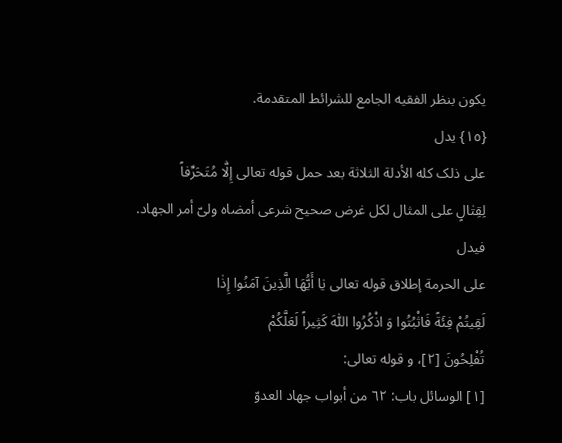یکون بنظر الفقیه الجامع للشرائط المتقدمة.
{١٥} یدل
علی ذلک کله الأدلة الثلاثة بعد حمل قوله تعالی إِلّٰا مُتَحَرِّفاً
لِقِتٰالٍ علی المثال لکل غرض صحیح شرعی أمضاه ولیّ أمر الجهاد.
فیدل
علی الحرمة إطلاق قوله تعالی یٰا أَیُّهَا الَّذِینَ آمَنُوا إِذٰا
لَقِیتُمْ فِئَةً فَاثْبُتُوا وَ اذْکُرُوا اللّٰهَ کَثِیراً لَعَلَّکُمْ
تُفْلِحُونَ [٢]، و قوله تعالی:
[١] الوسائل باب: ٦٢ من أبواب جهاد العدوّ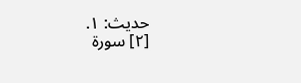حدیث: ١.
[٢] سورة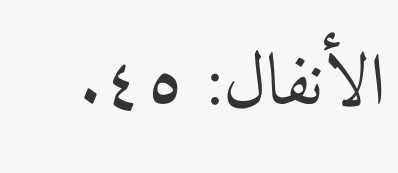الأنفال: ٤٥.